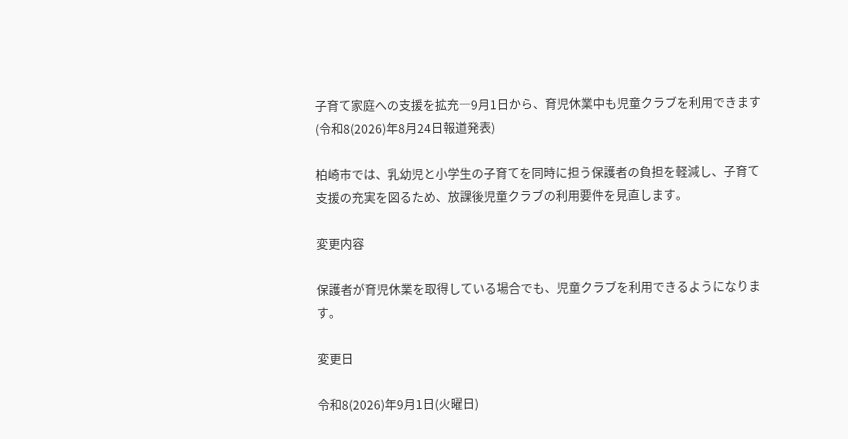子育て家庭への支援を拡充―9月1日から、育児休業中も児童クラブを利用できます(令和8(2026)年8月24日報道発表)

柏崎市では、乳幼児と小学生の子育てを同時に担う保護者の負担を軽減し、子育て支援の充実を図るため、放課後児童クラブの利用要件を見直します。

変更内容

保護者が育児休業を取得している場合でも、児童クラブを利用できるようになります。

変更日

令和8(2026)年9月1日(火曜日)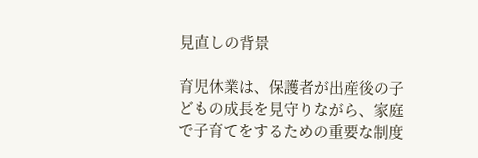見直しの背景

育児休業は、保護者が出産後の子どもの成長を見守りながら、家庭で子育てをするための重要な制度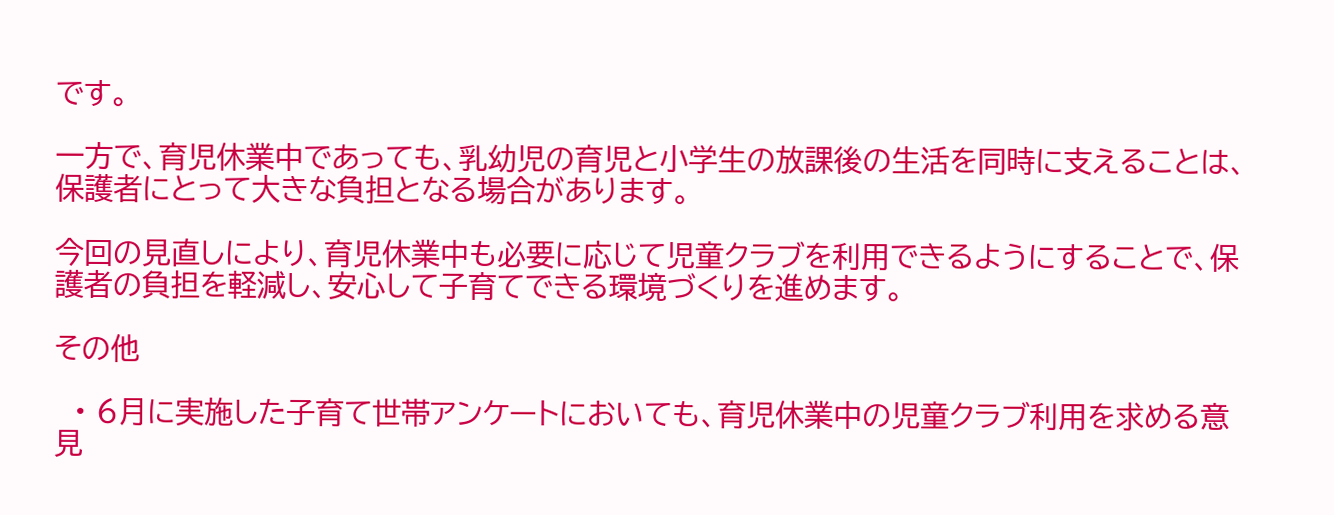です。

一方で、育児休業中であっても、乳幼児の育児と小学生の放課後の生活を同時に支えることは、保護者にとって大きな負担となる場合があります。

今回の見直しにより、育児休業中も必要に応じて児童クラブを利用できるようにすることで、保護者の負担を軽減し、安心して子育てできる環境づくりを進めます。

その他

  • 6月に実施した子育て世帯アンケートにおいても、育児休業中の児童クラブ利用を求める意見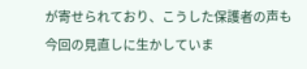が寄せられており、こうした保護者の声も今回の見直しに生かしていま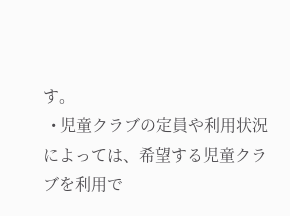す。
  • 児童クラブの定員や利用状況によっては、希望する児童クラブを利用で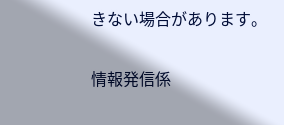きない場合があります。

情報発信係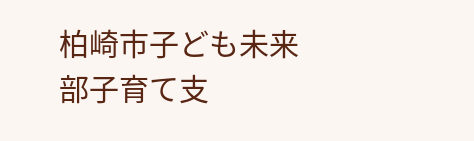柏崎市子ども未来部子育て支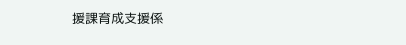援課育成支援係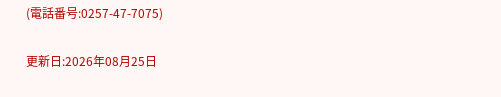(電話番号:0257-47-7075)

更新日:2026年08月25日